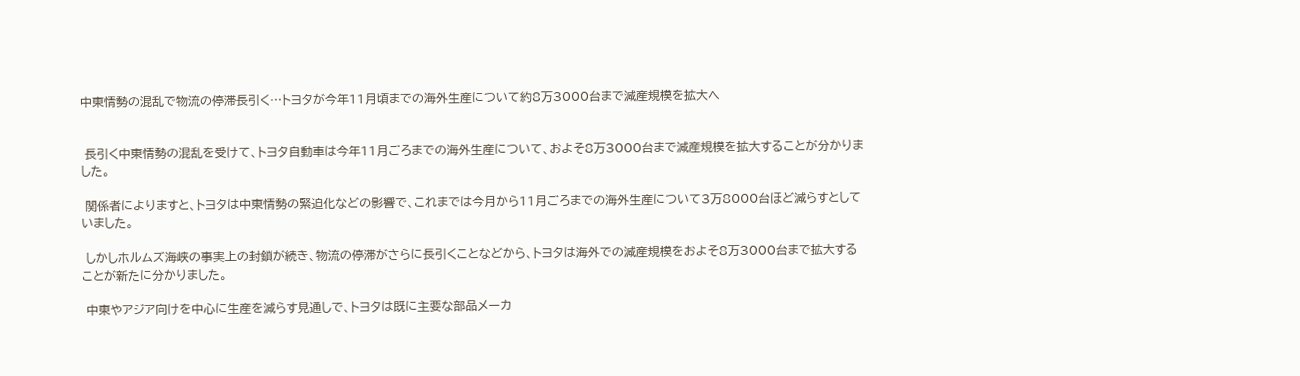中東情勢の混乱で物流の停滞長引く…トヨタが今年11月頃までの海外生産について約8万3000台まで減産規模を拡大へ


 長引く中東情勢の混乱を受けて、トヨタ自動車は今年11月ごろまでの海外生産について、およそ8万3000台まで減産規模を拡大することが分かりました。

 関係者によりますと、トヨタは中東情勢の緊迫化などの影響で、これまでは今月から11月ごろまでの海外生産について3万8000台ほど減らすとしていました。

 しかしホルムズ海峡の事実上の封鎖が続き、物流の停滞がさらに長引くことなどから、トヨタは海外での減産規模をおよそ8万3000台まで拡大することが新たに分かりました。

 中東やアジア向けを中心に生産を減らす見通しで、トヨタは既に主要な部品メーカ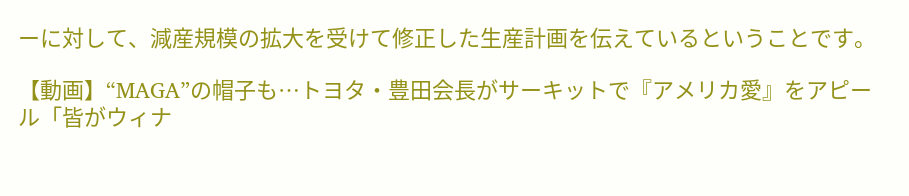ーに対して、減産規模の拡大を受けて修正した生産計画を伝えているということです。

【動画】“MAGA”の帽子も…トヨタ・豊田会長がサーキットで『アメリカ愛』をアピール「皆がウィナ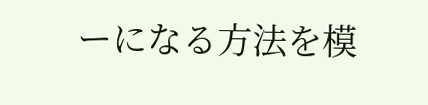ーになる方法を模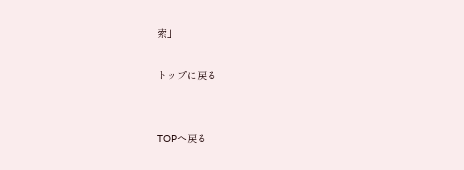索」

トップに戻る


TOPへ戻る